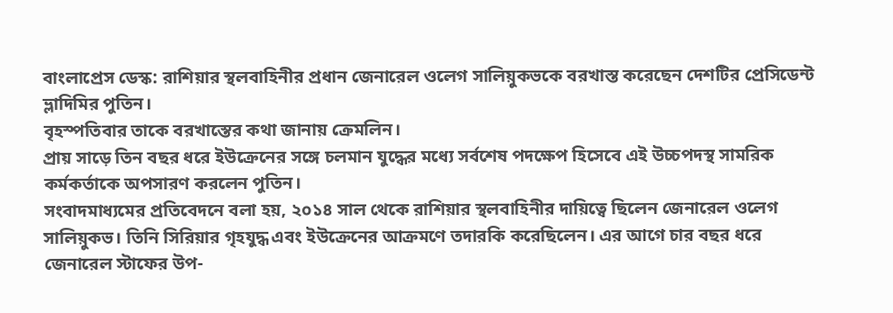বাংলাপ্রেস ডেস্ক: রাশিয়ার স্থলবাহিনীর প্রধান জেনারেল ওলেগ সালিয়ুকভকে বরখাস্ত করেছেন দেশটির প্রেসিডেন্ট ভ্লাদিমির পুতিন।
বৃহস্পতিবার তাকে বরখাস্তের কথা জানায় ক্রেমলিন।
প্রায় সাড়ে তিন বছর ধরে ইউক্রেনের সঙ্গে চলমান যুদ্ধের মধ্যে সর্বশেষ পদক্ষেপ হিসেবে এই উচ্চপদস্থ সামরিক কর্মকর্তাকে অপসারণ করলেন পুতিন।
সংবাদমাধ্যমের প্রতিবেদনে বলা হয়, ২০১৪ সাল থেকে রাশিয়ার স্থলবাহিনীর দায়িত্বে ছিলেন জেনারেল ওলেগ সালিয়ুকভ। তিনি সিরিয়ার গৃহযুদ্ধ এবং ইউক্রেনের আক্রমণে তদারকি করেছিলেন। এর আগে চার বছর ধরে জেনারেল স্টাফের উপ-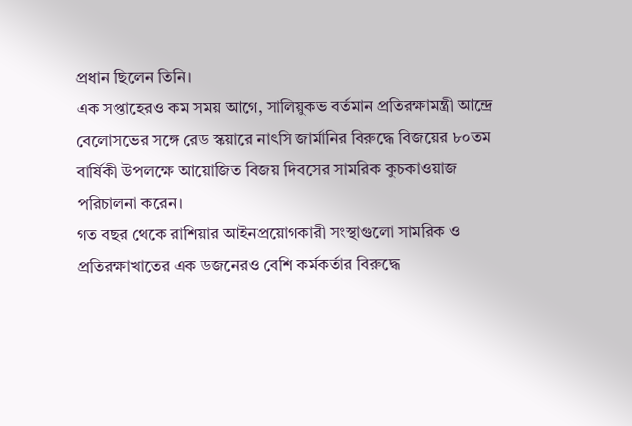প্রধান ছিলেন তিনি।
এক সপ্তাহেরও কম সময় আগে, সালিয়ুকভ বর্তমান প্রতিরক্ষামন্ত্রী আন্দ্রে বেলোসভের সঙ্গে রেড স্কয়ারে নাৎসি জার্মানির বিরুদ্ধে বিজয়ের ৮০তম বার্ষিকী উপলক্ষে আয়োজিত বিজয় দিবসের সামরিক কুচকাওয়াজ পরিচালনা করেন।
গত বছর থেকে রাশিয়ার আইনপ্রয়োগকারী সংস্থাগুলো সামরিক ও প্রতিরক্ষাখাতের এক ডজনেরও বেশি কর্মকর্তার বিরুদ্ধে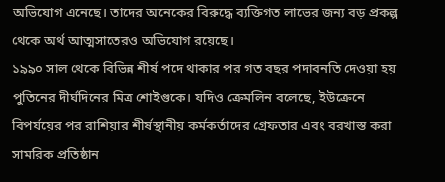অভিযোগ এনেছে। তাদের অনেকের বিরুদ্ধে ব্যক্তিগত লাভের জন্য বড় প্রকল্প থেকে অর্থ আত্মসাতেরও অভিযোগ রয়েছে।
১৯৯০ সাল থেকে বিভিন্ন শীর্ষ পদে থাকার পর গত বছর পদাবনতি দেওয়া হয় পুতিনের দীর্ঘদিনের মিত্র শোইগুকে। যদিও ক্রেমলিন বলেছে, ইউক্রেনে বিপর্যয়ের পর রাশিয়ার শীর্ষস্থানীয় কর্মকর্তাদের গ্রেফতার এবং বরখাস্ত করা সামরিক প্রতিষ্ঠান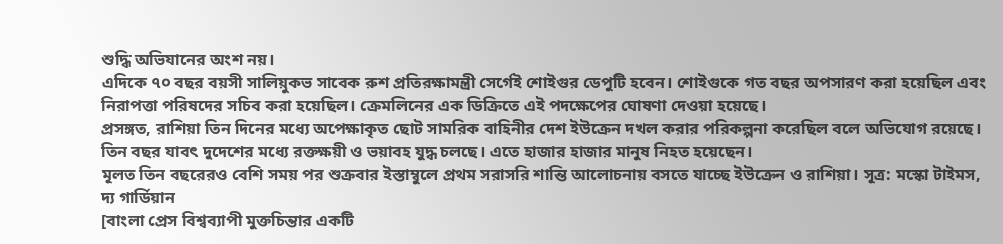শুদ্ধি অভিযানের অংশ নয়।
এদিকে ৭০ বছর বয়সী সালিয়ুকভ সাবেক রুশ প্রতিরক্ষামন্ত্রী সের্গেই শোইগুর ডেপুটি হবেন। শোইগুকে গত বছর অপসারণ করা হয়েছিল এবং নিরাপত্তা পরিষদের সচিব করা হয়েছিল। ক্রেমলিনের এক ডিক্রিতে এই পদক্ষেপের ঘোষণা দেওয়া হয়েছে।
প্রসঙ্গত, রাশিয়া তিন দিনের মধ্যে অপেক্ষাকৃত ছোট সামরিক বাহিনীর দেশ ইউক্রেন দখল করার পরিকল্পনা করেছিল বলে অভিযোগ রয়েছে। তিন বছর যাবৎ দুদেশের মধ্যে রক্তক্ষয়ী ও ভয়াবহ যুদ্ধ চলছে। এতে হাজার হাজার মানুষ নিহত হয়েছেন।
মূলত তিন বছরেরও বেশি সময় পর শুক্রবার ইস্তাম্বুলে প্রথম সরাসরি শান্তি আলোচনায় বসতে যাচ্ছে ইউক্রেন ও রাশিয়া। সূত্র: মস্কো টাইমস, দ্য গার্ডিয়ান
[বাংলা প্রেস বিশ্বব্যাপী মুক্তচিন্তার একটি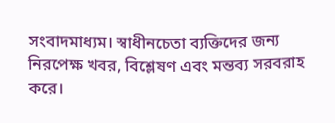সংবাদমাধ্যম। স্বাধীনচেতা ব্যক্তিদের জন্য নিরপেক্ষ খবর, বিশ্লেষণ এবং মন্তব্য সরবরাহ করে।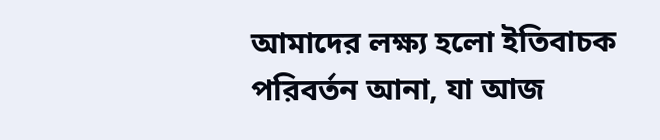আমাদের লক্ষ্য হলো ইতিবাচক পরিবর্তন আনা, যা আজ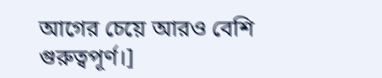আগের চেয়ে আরও বেশি গুরুত্বপূর্ণ।]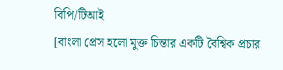বিপি/টিআই
[বাংলা প্রেস হলো মুক্ত চিন্তার একটি বৈশ্বিক প্রচার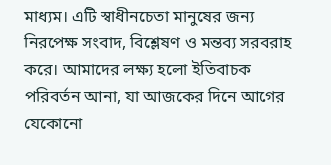মাধ্যম। এটি স্বাধীনচেতা মানুষের জন্য নিরপেক্ষ সংবাদ, বিশ্লেষণ ও মন্তব্য সরবরাহ করে। আমাদের লক্ষ্য হলো ইতিবাচক পরিবর্তন আনা, যা আজকের দিনে আগের যেকোনো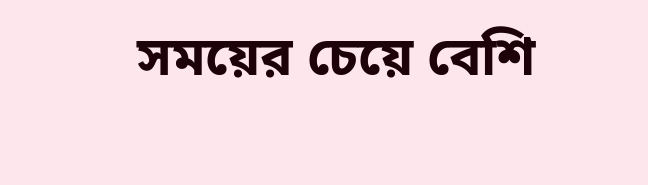সময়ের চেয়ে বেশি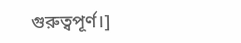গুরুত্বপূর্ণ।]